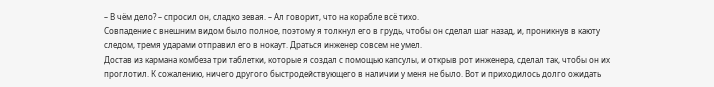– В чём дело? – спросил он, сладко зевая. – Ал говорит, что на корабле всё тихо.
Совпадение с внешним видом было полное, поэтому я толкнул его в грудь, чтобы он сделал шаг назад, и, проникнув в каюту следом, тремя ударами отправил его в нокаут. Драться инженер совсем не умел.
Достав из кармана комбеза три таблетки, которые я создал с помощью капсулы, и открыв рот инженера, сделал так, чтобы он их проглотил. К сожалению, ничего другого быстродействующего в наличии у меня не было. Вот и приходилось долго ожидать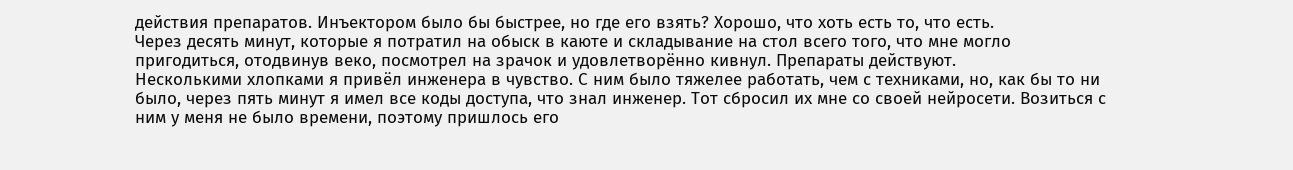действия препаратов. Инъектором было бы быстрее, но где его взять? Хорошо, что хоть есть то, что есть.
Через десять минут, которые я потратил на обыск в каюте и складывание на стол всего того, что мне могло пригодиться, отодвинув веко, посмотрел на зрачок и удовлетворённо кивнул. Препараты действуют.
Несколькими хлопками я привёл инженера в чувство. С ним было тяжелее работать, чем с техниками, но, как бы то ни было, через пять минут я имел все коды доступа, что знал инженер. Тот сбросил их мне со своей нейросети. Возиться с ним у меня не было времени, поэтому пришлось его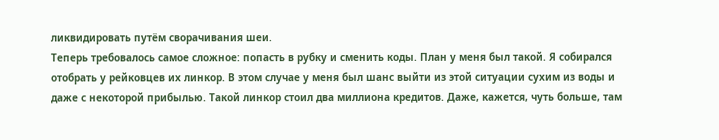ликвидировать путём сворачивания шеи.
Теперь требовалось самое сложное: попасть в рубку и сменить коды. План у меня был такой. Я собирался отобрать у рейковцев их линкор. В этом случае у меня был шанс выйти из этой ситуации сухим из воды и даже с некоторой прибылью. Такой линкор стоил два миллиона кредитов. Даже, кажется, чуть больше, там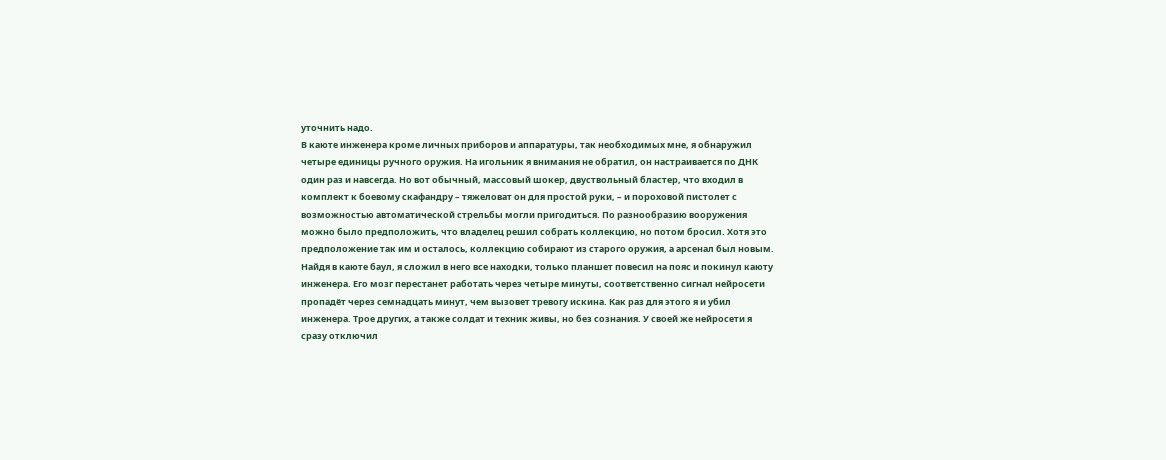уточнить надо.
В каюте инженера кроме личных приборов и аппаратуры, так необходимых мне, я обнаружил четыре единицы ручного оружия. На игольник я внимания не обратил, он настраивается по ДНК один раз и навсегда. Но вот обычный, массовый шокер, двуствольный бластер, что входил в комплект к боевому скафандру – тяжеловат он для простой руки, – и пороховой пистолет с возможностью автоматической стрельбы могли пригодиться. По разнообразию вооружения можно было предположить, что владелец решил собрать коллекцию, но потом бросил. Хотя это предположение так им и осталось, коллекцию собирают из старого оружия, а арсенал был новым.
Найдя в каюте баул, я сложил в него все находки, только планшет повесил на пояс и покинул каюту инженера. Его мозг перестанет работать через четыре минуты, соответственно сигнал нейросети пропадёт через семнадцать минут, чем вызовет тревогу искина. Как раз для этого я и убил инженера. Трое других, а также солдат и техник живы, но без сознания. У своей же нейросети я сразу отключил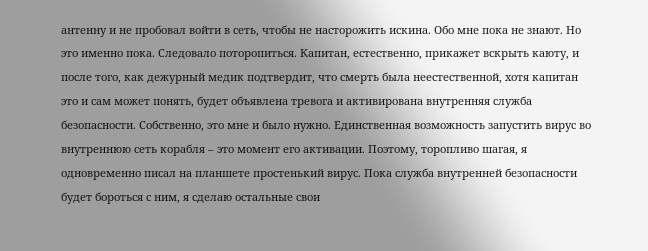антенну и не пробовал войти в сеть, чтобы не насторожить искина. Обо мне пока не знают. Но это именно пока. Следовало поторопиться. Капитан, естественно, прикажет вскрыть каюту, и после того, как дежурный медик подтвердит, что смерть была неестественной, хотя капитан это и сам может понять, будет объявлена тревога и активирована внутренняя служба безопасности. Собственно, это мне и было нужно. Единственная возможность запустить вирус во внутреннюю сеть корабля – это момент его активации. Поэтому, торопливо шагая, я одновременно писал на планшете простенький вирус. Пока служба внутренней безопасности будет бороться с ним, я сделаю остальные свои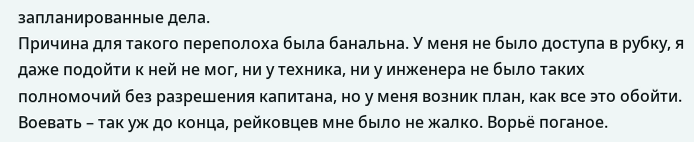запланированные дела.
Причина для такого переполоха была банальна. У меня не было доступа в рубку, я даже подойти к ней не мог, ни у техника, ни у инженера не было таких полномочий без разрешения капитана, но у меня возник план, как все это обойти. Воевать – так уж до конца, рейковцев мне было не жалко. Ворьё поганое.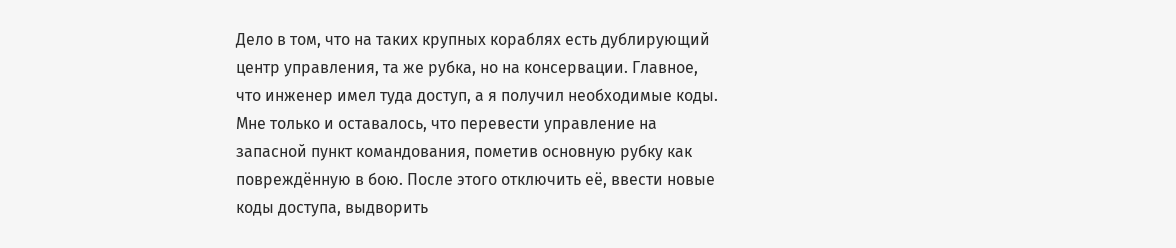Дело в том, что на таких крупных кораблях есть дублирующий центр управления, та же рубка, но на консервации. Главное, что инженер имел туда доступ, а я получил необходимые коды. Мне только и оставалось, что перевести управление на запасной пункт командования, пометив основную рубку как повреждённую в бою. После этого отключить её, ввести новые коды доступа, выдворить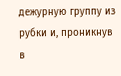дежурную группу из рубки и, проникнув в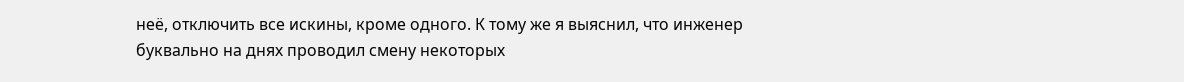неё, отключить все искины, кроме одного. К тому же я выяснил, что инженер буквально на днях проводил смену некоторых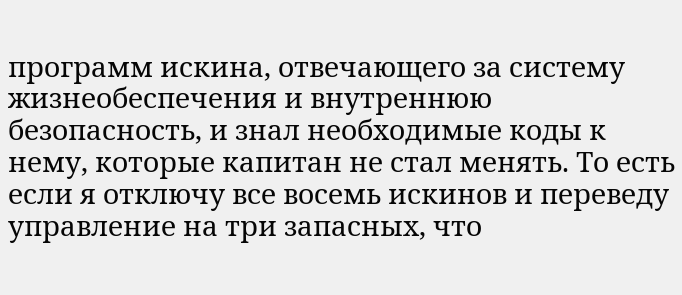программ искина, отвечающего за систему жизнеобеспечения и внутреннюю безопасность, и знал необходимые коды к нему, которые капитан не стал менять. То есть если я отключу все восемь искинов и переведу управление на три запасных, что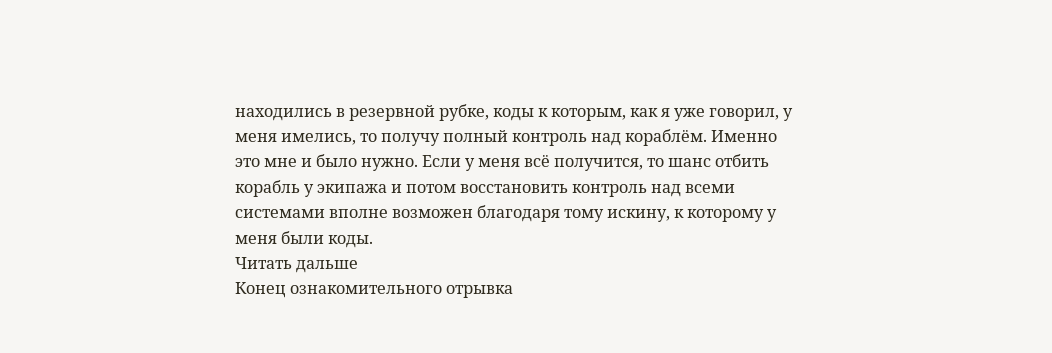находились в резервной рубке, коды к которым, как я уже говорил, у меня имелись, то получу полный контроль над кораблём. Именно это мне и было нужно. Если у меня всё получится, то шанс отбить корабль у экипажа и потом восстановить контроль над всеми системами вполне возможен благодаря тому искину, к которому у меня были коды.
Читать дальше
Конец ознакомительного отрывка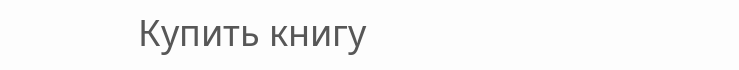Купить книгу